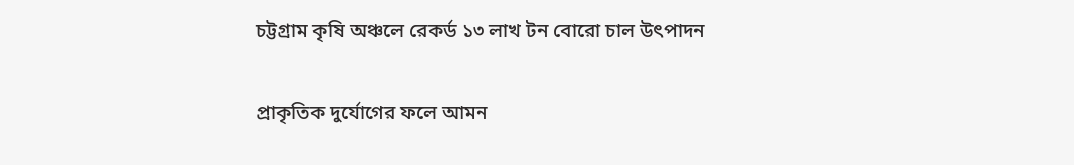চট্টগ্রাম কৃষি অঞ্চলে রেকর্ড ১৩ লাখ টন বোরো চাল উৎপাদন

প্রাকৃতিক দুর্যোগের ফলে আমন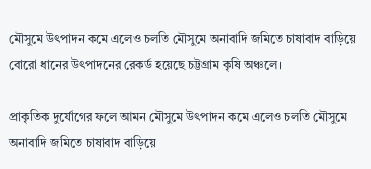মৌসুমে উৎপাদন কমে এলেও চলতি মৌসুমে অনাবাদি জমিতে চাষাবাদ বাড়িয়ে বোরো ধানের উৎপাদনের রেকর্ড হয়েছে চট্টগ্রাম কৃষি অঞ্চলে।

প্রাকৃতিক দুর্যোগের ফলে আমন মৌসুমে উৎপাদন কমে এলেও চলতি মৌসুমে অনাবাদি জমিতে চাষাবাদ বাড়িয়ে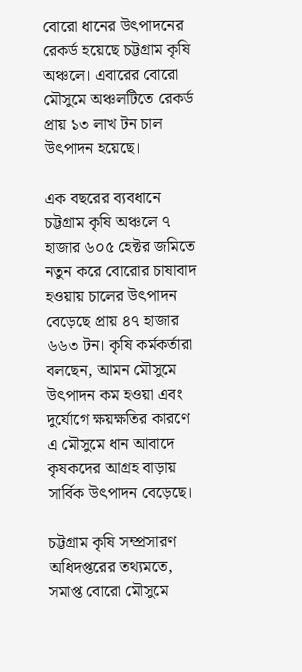বোরো ধানের উৎপাদনের রেকর্ড হয়েছে চট্টগ্রাম কৃষি অঞ্চলে। এবারের বোরো মৌসুমে অঞ্চলটিতে রেকর্ড প্রায় ১৩ লাখ টন চাল উৎপাদন হয়েছে।

এক বছরের ব্যবধানে চট্টগ্রাম কৃষি অঞ্চলে ৭ হাজার ৬০৫ হেক্টর জমিতে নতুন করে বোরোর চাষাবাদ হওয়ায় চালের উৎপাদন বেড়েছে প্রায় ৪৭ হাজার ৬৬৩ টন। কৃষি কর্মকর্তারা বলছেন, আমন মৌসুমে উৎপাদন কম হওয়া এবং দুর্যোগে ক্ষয়ক্ষতির কারণে এ মৌসুমে ধান আবাদে কৃষকদের আগ্রহ বাড়ায় সার্বিক উৎপাদন বেড়েছে।

চট্টগ্রাম কৃষি সম্প্রসারণ অধিদপ্তরের তথ্যমতে, সমাপ্ত বোরো মৌসুমে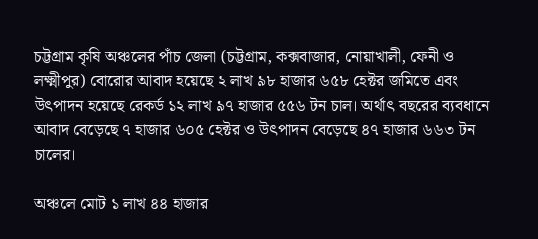চট্টগ্রাম কৃষি অঞ্চলের পাঁচ জেলা (চট্টগ্রাম, কক্সবাজার, নোয়াখালী, ফেনী ও লক্ষ্মীপুর) বোরোর আবাদ হয়েছে ২ লাখ ৯৮ হাজার ৬৫৮ হেক্টর জমিতে এবং উৎপাদন হয়েছে রেকর্ড ১২ লাখ ৯৭ হাজার ৫৫৬ টন চাল। অর্থাৎ বছরের ব্যবধানে আবাদ বেড়েছে ৭ হাজার ৬০৫ হেক্টর ও উৎপাদন বেড়েছে ৪৭ হাজার ৬৬৩ টন চালের।

অঞ্চলে মোট ১ লাখ ৪৪ হাজার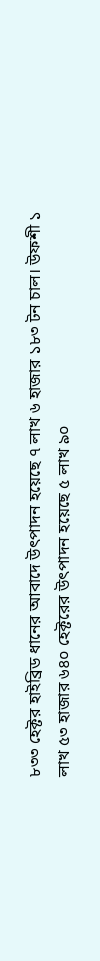৮৩৩ হেক্টর হাইব্রিড ধানের আবাদে উৎপাদন হয়েছে ৭ লাখ ৬ হাজার ১৮৩ টন চাল। উফশী ১ লাখ ৫৩ হাজার ৬৪০ হেক্টরের উৎপাদন হয়েছে ৫ লাখ ৯০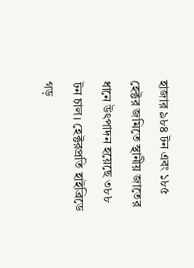হাজার ৯৮৪ টন এবং ১৮৫ হেক্টর জমিতে স্থানীয় জাতের ধানে উৎপাদন হয়েছে ৩৮৮ টন চাল। হেক্টরপ্রতি হাইব্রিডে গড়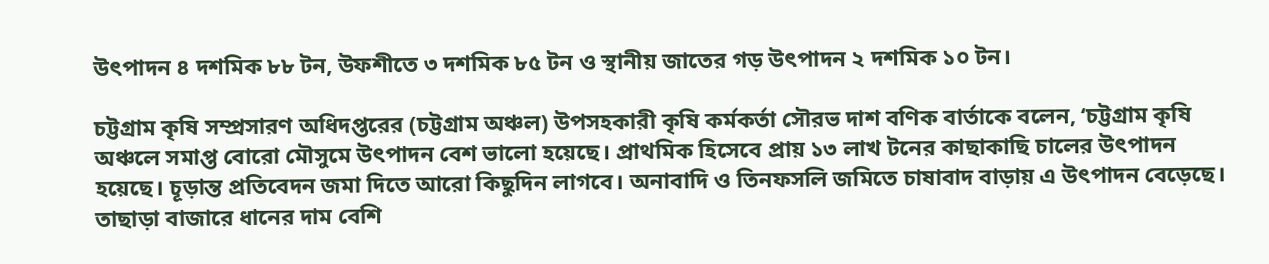উৎপাদন ৪ দশমিক ৮৮ টন, উফশীতে ৩ দশমিক ৮৫ টন ও স্থানীয় জাতের গড় উৎপাদন ২ দশমিক ১০ টন।

চট্টগ্রাম কৃষি সম্প্রসারণ অধিদপ্তরের (চট্টগ্রাম অঞ্চল) উপসহকারী কৃষি কর্মকর্তা সৌরভ দাশ বণিক বার্তাকে বলেন, ‘চট্টগ্রাম কৃষি অঞ্চলে সমাপ্ত বোরো মৌসুমে উৎপাদন বেশ ভালো হয়েছে। প্রাথমিক হিসেবে প্রায় ১৩ লাখ টনের কাছাকাছি চালের উৎপাদন হয়েছে। চূড়ান্ত প্রতিবেদন জমা দিতে আরো কিছুদিন লাগবে। অনাবাদি ও তিনফসলি জমিতে চাষাবাদ বাড়ায় এ উৎপাদন বেড়েছে। তাছাড়া বাজারে ধানের দাম বেশি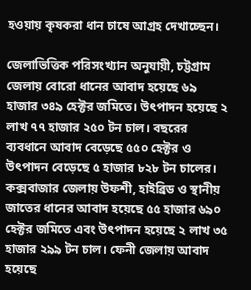হওয়ায় কৃষকরা ধান চাষে আগ্রহ দেখাচ্ছেন।

জেলাভিত্তিক পরিসংখ্যান অনুযায়ী, চট্টগ্রাম জেলায় বোরো ধানের আবাদ হয়েছে ৬৯ হাজার ৩৪৯ হেক্টর জমিতে। উৎপাদন হয়েছে ২ লাখ ৭৭ হাজার ২৫০ টন চাল। বছরের ব্যবধানে আবাদ বেড়েছে ৫৫০ হেক্টর ও উৎপাদন বেড়েছে ৫ হাজার ৮২৮ টন চালের। কক্সবাজার জেলায় উফশী, হাইব্রিড ও স্থানীয় জাতের ধানের আবাদ হয়েছে ৫৫ হাজার ৬৯০ হেক্টর জমিতে এবং উৎপাদন হয়েছে ২ লাখ ৩৫ হাজার ২৯৯ টন চাল। ফেনী জেলায় আবাদ হয়েছে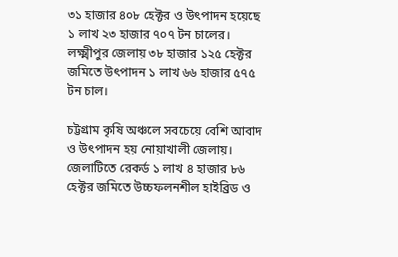৩১ হাজার ৪০৮ হেক্টর ও উৎপাদন হয়েছে ১ লাখ ২৩ হাজার ৭০৭ টন চালের। লক্ষ্মীপুর জেলায় ৩৮ হাজার ১২৫ হেক্টর জমিতে উৎপাদন ১ লাখ ৬৬ হাজার ৫৭৫ টন চাল।

চট্টগ্রাম কৃষি অঞ্চলে সবচেয়ে বেশি আবাদ ও উৎপাদন হয় নোয়াখালী জেলায়। জেলাটিতে রেকর্ড ১ লাখ ৪ হাজার ৮৬ হেক্টর জমিতে উচ্চফলনশীল হাইব্রিড ও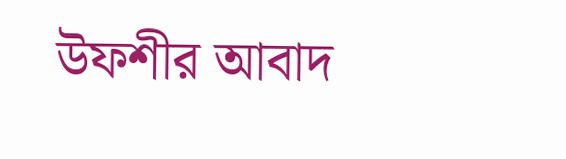উফশীর আবাদ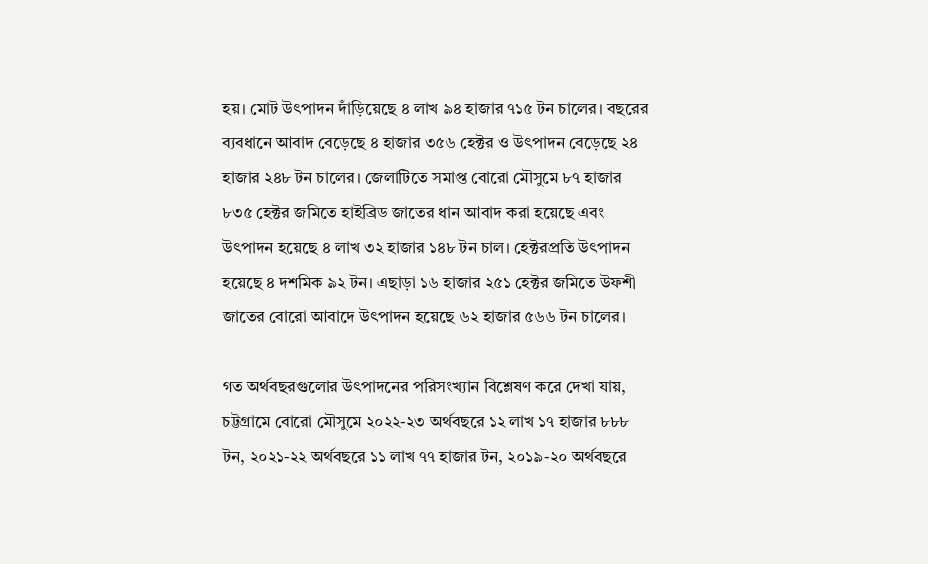হয়। মোট উৎপাদন দাঁড়িয়েছে ৪ লাখ ৯৪ হাজার ৭১৫ টন চালের। বছরের ব্যবধানে আবাদ বেড়েছে ৪ হাজার ৩৫৬ হেক্টর ও উৎপাদন বেড়েছে ২৪ হাজার ২৪৮ টন চালের। জেলাটিতে সমাপ্ত বোরো মৌসুমে ৮৭ হাজার ৮৩৫ হেক্টর জমিতে হাইব্রিড জাতের ধান আবাদ করা হয়েছে এবং উৎপাদন হয়েছে ৪ লাখ ৩২ হাজার ১৪৮ টন চাল। হেক্টরপ্রতি উৎপাদন হয়েছে ৪ দশমিক ৯২ টন। এছাড়া ১৬ হাজার ২৫১ হেক্টর জমিতে উফশী জাতের বোরো আবাদে উৎপাদন হয়েছে ৬২ হাজার ৫৬৬ টন চালের।

গত অর্থবছরগুলোর উৎপাদনের পরিসংখ্যান বিশ্লেষণ করে দেখা যায়, চট্টগ্রামে বোরো মৌসুমে ২০২২-২৩ অর্থবছরে ১২ লাখ ১৭ হাজার ৮৮৮ টন, ২০২১-২২ অর্থবছরে ১১ লাখ ৭৭ হাজার টন, ২০১৯-২০ অর্থবছরে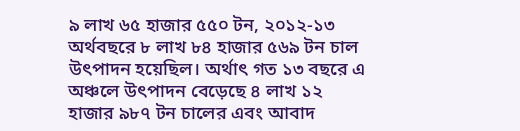৯ লাখ ৬৫ হাজার ৫৫০ টন, ২০১২-১৩ অর্থবছরে ৮ লাখ ৮৪ হাজার ৫৬৯ টন চাল উৎপাদন হয়েছিল। অর্থাৎ গত ১৩ বছরে এ অঞ্চলে উৎপাদন বেড়েছে ৪ লাখ ১২ হাজার ৯৮৭ টন চালের এবং আবাদ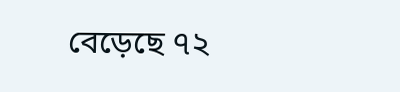বেড়েছে ৭২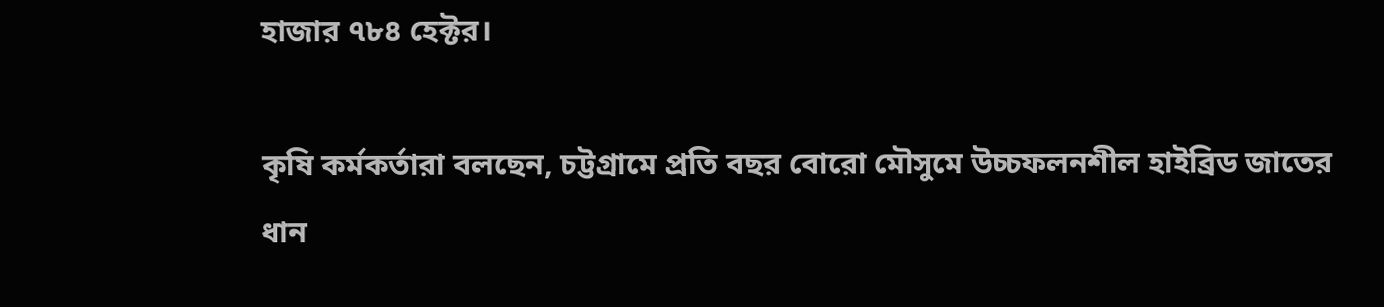হাজার ৭৮৪ হেক্টর।

কৃষি কর্মকর্তারা বলছেন, চট্টগ্রামে প্রতি বছর বোরো মৌসুমে উচ্চফলনশীল হাইব্রিড জাতের ধান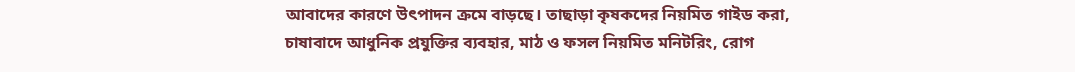আবাদের কারণে উৎপাদন ক্রমে বাড়ছে। তাছাড়া কৃষকদের নিয়মিত গাইড করা, চাষাবাদে আধুনিক প্রযুক্তির ব্যবহার, মাঠ ও ফসল নিয়মিত মনিটরিং, রোগ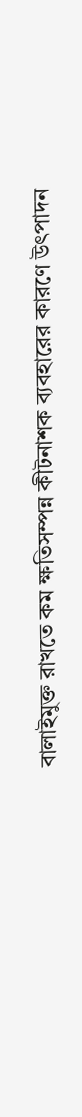বালাইমুক্ত রাখতে কম ক্ষতিসম্পন্ন কীটনাশক ব্যবহারের কারণে উৎপাদন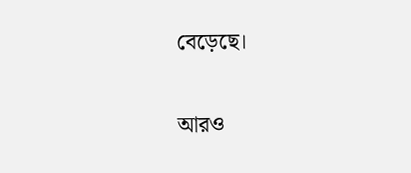বেড়েছে।

আরও